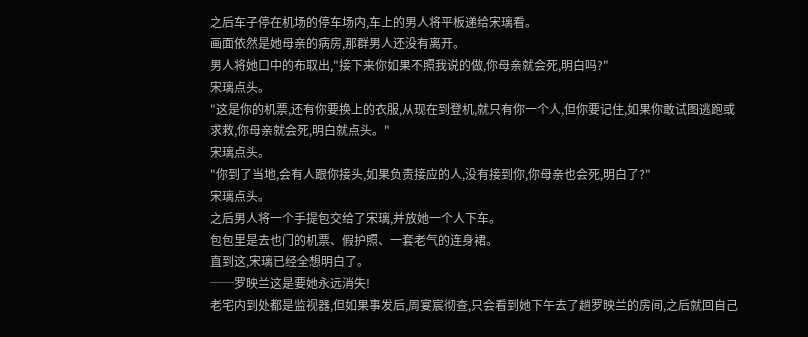之后车子停在机场的停车场内,车上的男人将平板递给宋璃看。
画面依然是她母亲的病房,那群男人还没有离开。
男人将她口中的布取出,"接下来你如果不照我说的做,你母亲就会死,明白吗?"
宋璃点头。
"这是你的机票,还有你要换上的衣服,从现在到登机,就只有你一个人,但你要记住,如果你敢试图逃跑或求救,你母亲就会死,明白就点头。"
宋璃点头。
"你到了当地,会有人跟你接头,如果负责接应的人,没有接到你,你母亲也会死,明白了?"
宋璃点头。
之后男人将一个手提包交给了宋璃,并放她一个人下车。
包包里是去也门的机票、假护照、一套老气的连身裙。
直到这,宋璃已经全想明白了。
──罗映兰这是要她永远消失!
老宅内到处都是监视器,但如果事发后,周宴宸彻查,只会看到她下午去了趟罗映兰的房间,之后就回自己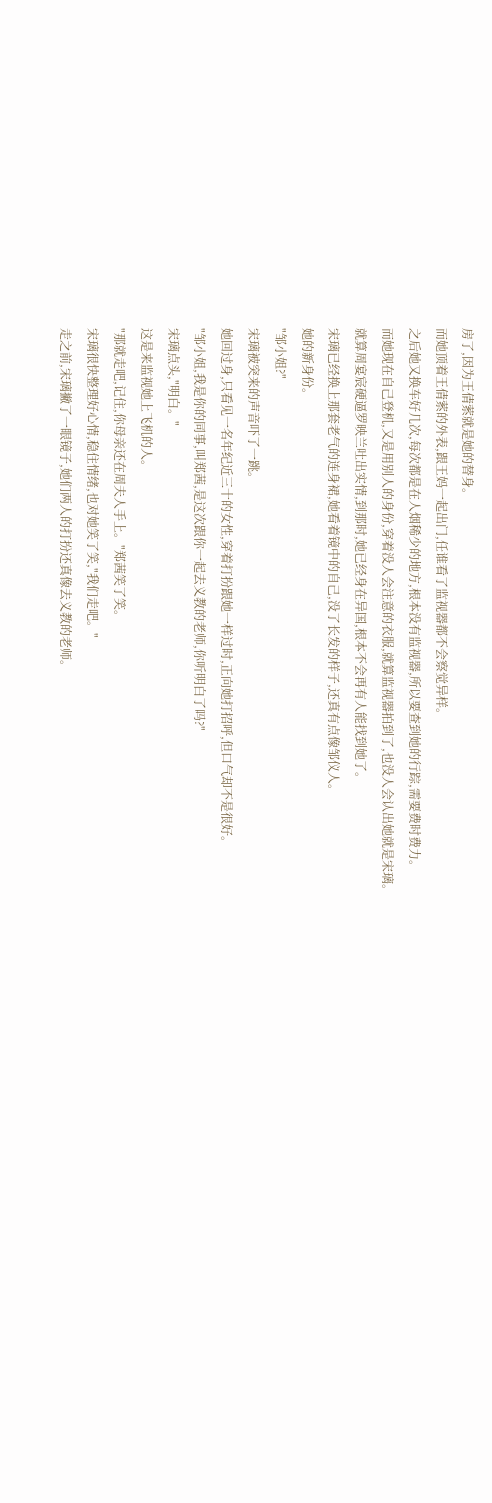房了,因为王倩萦就是她的替身。
而她顶着王倩萦的外表,跟王妈一起出门,任谁看了监视器都不会察觉异样。
之后她又换车好几次,每次都是在人烟稀少的地方,根本没有监视器,所以要查到她的行踪,需要费时费力。
而她现在自己登机,又是用别人的身份,穿着没人会注意的衣服,就算监视器拍到了,也没人会认出她就是宋璃。
就算周宴宸硬逼罗映兰吐出实情,到那时,她已经身在异国,根本不会再有人能找到她了。
宋璃已经换上那套老气的连身裙,她看着镜中的自己,没了长发的样子,还真有点像邹仪人。
她的新身份。
"邹小姐?"
宋璃被突来的声音吓了一跳。
她回过身,只看见一名年纪近三十的女性,穿着打扮跟她一样过时,正向她打招呼,但口气却不是很好。
"邹小姐,我是你的同事,叫郑茜,是这次跟你一起去义教的老师,你听明白了吗?"
宋璃点头,"明白。"
这是来监视她上飞机的人。
"那就走吧,记住,你母亲还在周夫人手上。"郑茜笑了笑。
宋璃很快整理好心情,稳住情绪,也对她笑了笑,"我们走吧。"
走之前,宋璃撇了一眼镜子,她们两人的打扮还真像去义教的老师。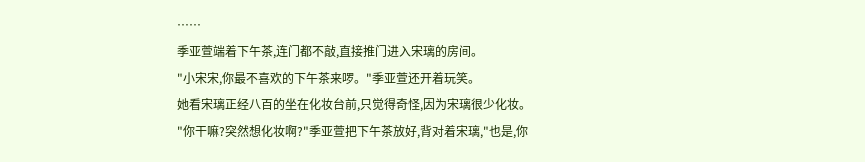……
季亚萱端着下午茶,连门都不敲,直接推门进入宋璃的房间。
"小宋宋,你最不喜欢的下午茶来啰。"季亚萱还开着玩笑。
她看宋璃正经八百的坐在化妆台前,只觉得奇怪,因为宋璃很少化妆。
"你干嘛?突然想化妆啊?"季亚萱把下午茶放好,背对着宋璃,"也是,你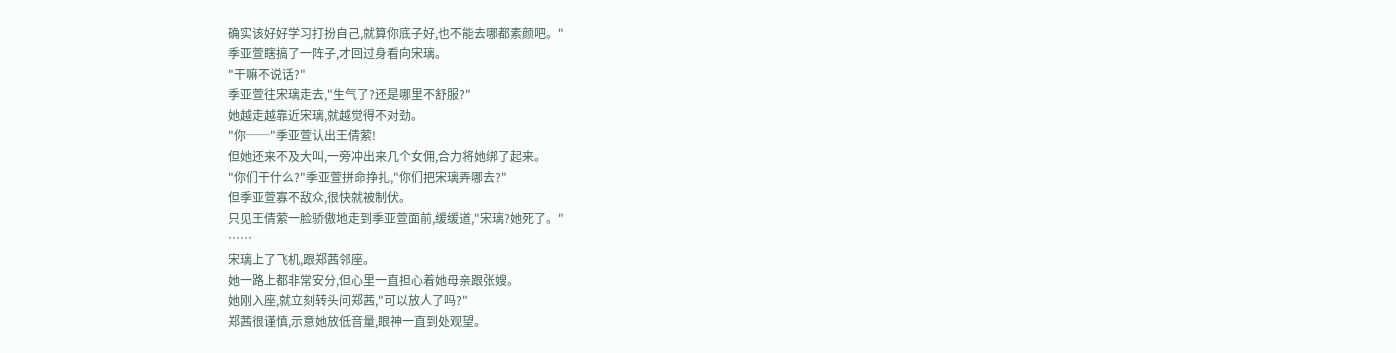确实该好好学习打扮自己,就算你底子好,也不能去哪都素颜吧。"
季亚萱瞎搞了一阵子,才回过身看向宋璃。
"干嘛不说话?"
季亚萱往宋璃走去,"生气了?还是哪里不舒服?"
她越走越靠近宋璃,就越觉得不对劲。
"你──"季亚萱认出王倩萦!
但她还来不及大叫,一旁冲出来几个女佣,合力将她绑了起来。
"你们干什么?"季亚萱拼命挣扎,"你们把宋璃弄哪去?"
但季亚萱寡不敌众,很快就被制伏。
只见王倩萦一脸骄傲地走到季亚萱面前,缓缓道,"宋璃?她死了。"
……
宋璃上了飞机,跟郑茜邻座。
她一路上都非常安分,但心里一直担心着她母亲跟张嫂。
她刚入座,就立刻转头问郑茜,"可以放人了吗?"
郑茜很谨慎,示意她放低音量,眼神一直到处观望。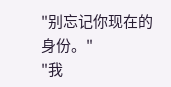"别忘记你现在的身份。"
"我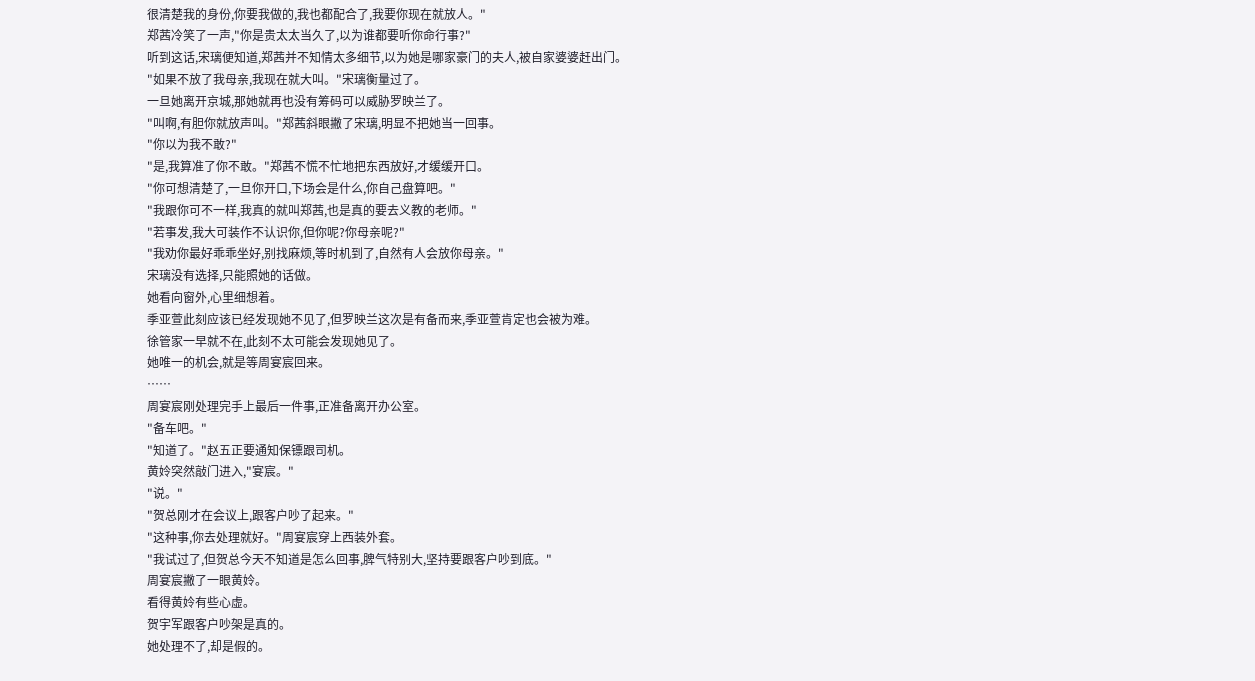很清楚我的身份,你要我做的,我也都配合了,我要你现在就放人。"
郑茜冷笑了一声,"你是贵太太当久了,以为谁都要听你命行事?"
听到这话,宋璃便知道,郑茜并不知情太多细节,以为她是哪家豪门的夫人,被自家婆婆赶出门。
"如果不放了我母亲,我现在就大叫。"宋璃衡量过了。
一旦她离开京城,那她就再也没有筹码可以威胁罗映兰了。
"叫啊,有胆你就放声叫。"郑茜斜眼撇了宋璃,明显不把她当一回事。
"你以为我不敢?"
"是,我算准了你不敢。"郑茜不慌不忙地把东西放好,才缓缓开口。
"你可想清楚了,一旦你开口,下场会是什么,你自己盘算吧。"
"我跟你可不一样,我真的就叫郑茜,也是真的要去义教的老师。"
"若事发,我大可装作不认识你,但你呢?你母亲呢?"
"我劝你最好乖乖坐好,别找麻烦,等时机到了,自然有人会放你母亲。"
宋璃没有选择,只能照她的话做。
她看向窗外,心里细想着。
季亚萱此刻应该已经发现她不见了,但罗映兰这次是有备而来,季亚萱肯定也会被为难。
徐管家一早就不在,此刻不太可能会发现她见了。
她唯一的机会,就是等周宴宸回来。
……
周宴宸刚处理完手上最后一件事,正准备离开办公室。
"备车吧。"
"知道了。"赵五正要通知保镖跟司机。
黄姈突然敲门进入,"宴宸。"
"说。"
"贺总刚才在会议上,跟客户吵了起来。"
"这种事,你去处理就好。"周宴宸穿上西装外套。
"我试过了,但贺总今天不知道是怎么回事,脾气特别大,坚持要跟客户吵到底。"
周宴宸撇了一眼黄姈。
看得黄姈有些心虚。
贺宇军跟客户吵架是真的。
她处理不了,却是假的。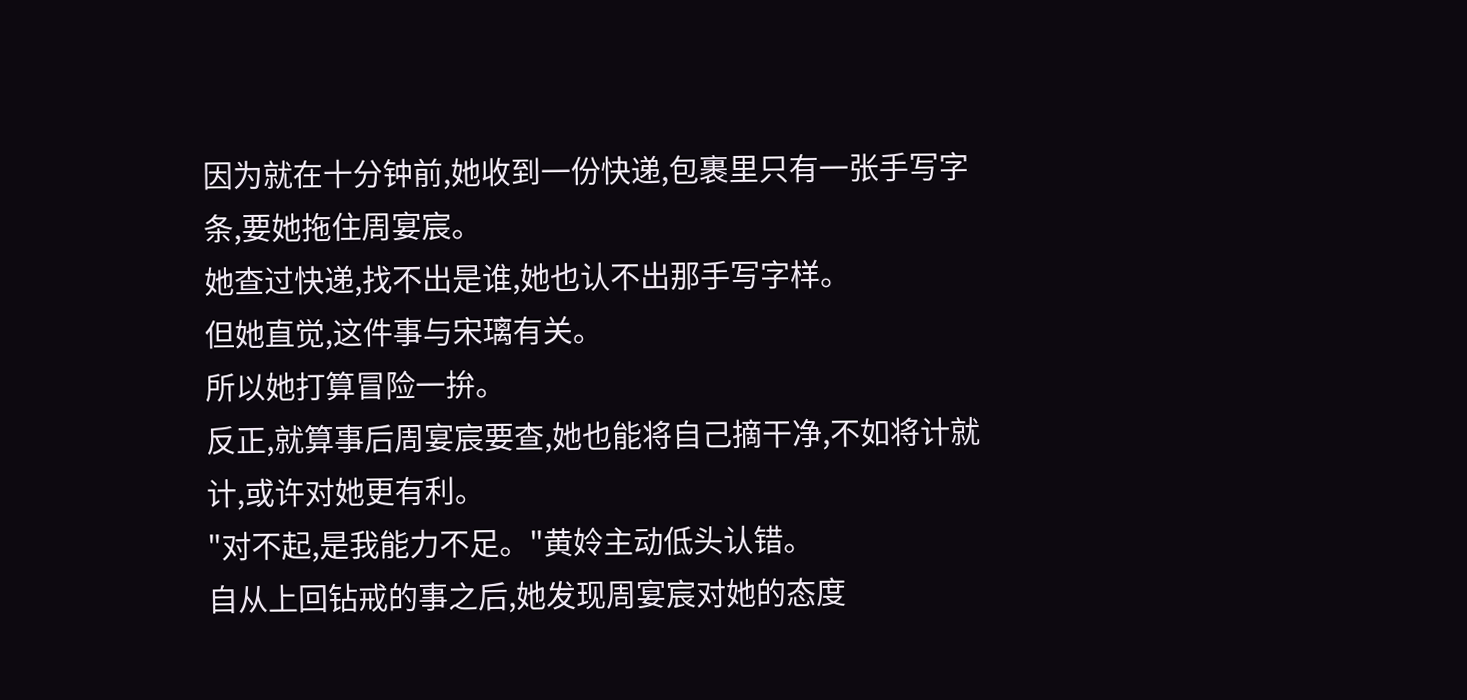因为就在十分钟前,她收到一份快递,包裹里只有一张手写字条,要她拖住周宴宸。
她查过快递,找不出是谁,她也认不出那手写字样。
但她直觉,这件事与宋璃有关。
所以她打算冒险一拚。
反正,就算事后周宴宸要查,她也能将自己摘干净,不如将计就计,或许对她更有利。
"对不起,是我能力不足。"黄姈主动低头认错。
自从上回钻戒的事之后,她发现周宴宸对她的态度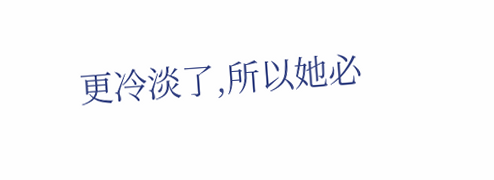更冷淡了,所以她必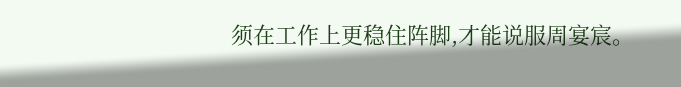须在工作上更稳住阵脚,才能说服周宴宸。